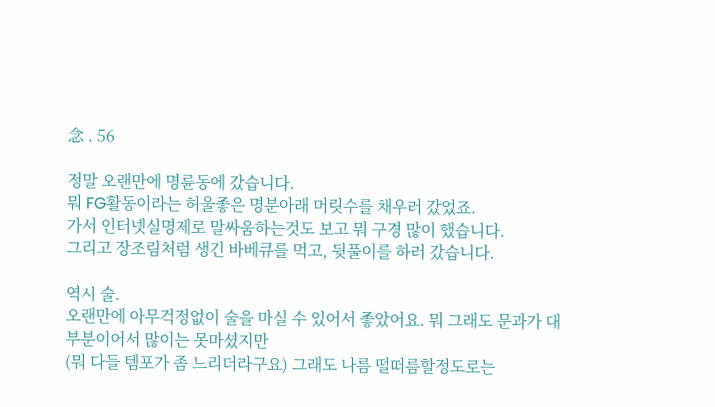念 . 56

정말 오랜만에 명륜동에 갔습니다.
뭐 FG활동이라는 허울좋은 명분아래 머릿수를 채우러 갔었죠.
가서 인터넷실명제로 말싸움하는것도 보고 뭐 구경 많이 했습니다.
그리고 장조림처럼 생긴 바베큐를 먹고, 뒷풀이를 하러 갔습니다.

역시 술.
오랜만에 아무걱정없이 술을 마실 수 있어서 좋았어요. 뭐 그래도 문과가 대부분이어서 많이는 못마셨지만
(뭐 다들 템포가 좀 느리더라구요) 그래도 나름 떨떠름할정도로는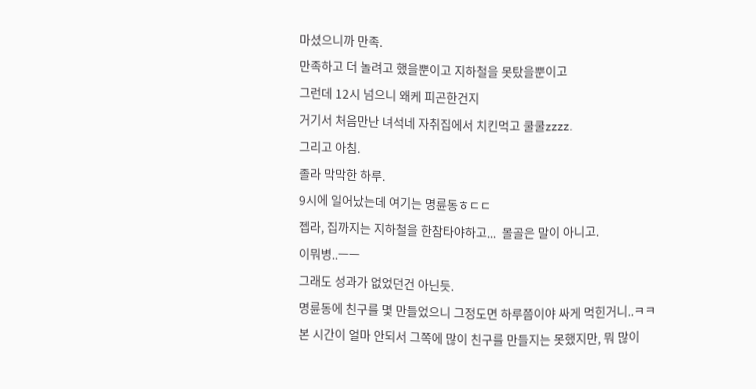마셨으니까 만족.
만족하고 더 놀려고 했을뿐이고 지하철을 못탔을뿐이고
그런데 12시 넘으니 왜케 피곤한건지
거기서 처음만난 녀석네 자취집에서 치킨먹고 쿨쿨zzzz.
그리고 아침.
졸라 막막한 하루.
9시에 일어났는데 여기는 명륜동ㅎㄷㄷ
젭라, 집까지는 지하철을 한참타야하고...  몰골은 말이 아니고.
이뭐병..ㅡㅡ
그래도 성과가 없었던건 아닌듯.
명륜동에 친구를 몇 만들었으니 그정도면 하루쯤이야 싸게 먹힌거니..ㅋㅋ
본 시간이 얼마 안되서 그쪽에 많이 친구를 만들지는 못했지만, 뭐 많이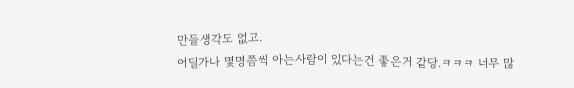만들생각도 없고.
어딜가나 몇명쯤씩 아는사람이 있다는건 좋은거 같당.ㅋㅋㅋ 너무 많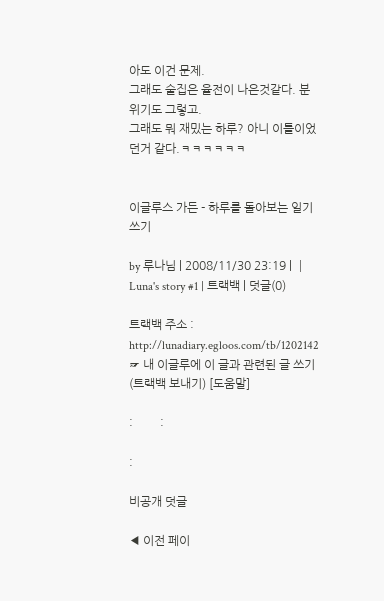아도 이건 문제.
그래도 술집은 율전이 나은것같다. 분위기도 그렇고.
그래도 뭐 재밌는 하루? 아니 이틀이었던거 같다.ㅋㅋㅋㅋㅋㅋ


이글루스 가든 - 하루를 돌아보는 일기쓰기

by 루나님 | 2008/11/30 23:19 | ┃ Luna's story #1 | 트랙백 | 덧글(0)

트랙백 주소 : http://lunadiary.egloos.com/tb/1202142
☞ 내 이글루에 이 글과 관련된 글 쓰기 (트랙백 보내기) [도움말]

:         :

:

비공개 덧글

◀ 이전 페이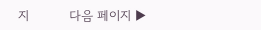지          다음 페이지 ▶